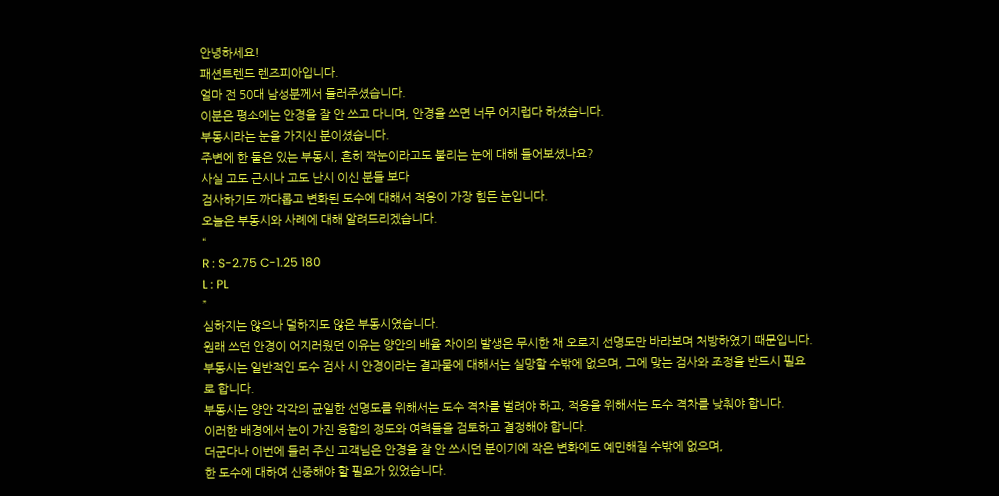안녕하세요!
패션트렌드 렌즈피아입니다.
얼마 전 50대 남성분께서 들러주셨습니다.
이분은 평소에는 안경을 잘 안 쓰고 다니며, 안경을 쓰면 너무 어지럽다 하셨습니다.
부동시라는 눈을 가지신 분이셨습니다.
주변에 한 둘은 있는 부동시, 흔히 짝눈이라고도 불리는 눈에 대해 들어보셨나요?
사실 고도 근시나 고도 난시 이신 분들 보다
검사하기도 까다롭고 변화된 도수에 대해서 적응이 가장 힘든 눈입니다.
오늘은 부동시와 사례에 대해 알려드리겠습니다.
“
R : S-2.75 C-1.25 180
L : PL
”
심하지는 않으나 덜하지도 않은 부동시였습니다.
원래 쓰던 안경이 어지러웠던 이유는 양안의 배율 차이의 발생은 무시한 채 오로지 선명도만 바라보며 처방하였기 때문입니다.
부동시는 일반적인 도수 검사 시 안경이라는 결과물에 대해서는 실망할 수밖에 없으며, 그에 맞는 검사와 조정을 반드시 필요로 합니다.
부동시는 양안 각각의 균일한 선명도를 위해서는 도수 격차를 벌려야 하고, 적응을 위해서는 도수 격차를 낮춰야 합니다.
이러한 배경에서 눈이 가진 융합의 정도와 여력들을 검토하고 결정해야 합니다.
더군다나 이번에 들러 주신 고객님은 안경을 잘 안 쓰시던 분이기에 작은 변화에도 예민해질 수밖에 없으며,
한 도수에 대하여 신중해야 할 필요가 있었습니다.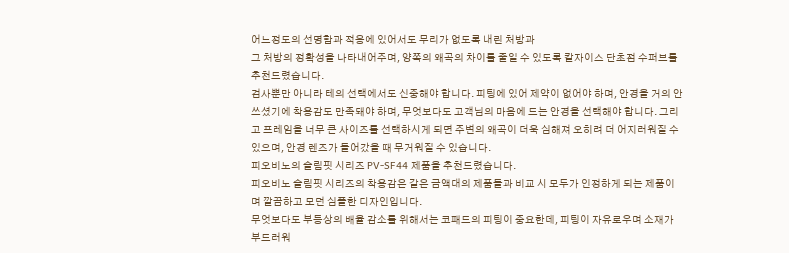어느정도의 선명함과 적응에 있어서도 무리가 없도록 내린 처방과
그 처방의 정확성을 나타내어주며, 양쪽의 왜곡의 차이를 줄일 수 있도록 칼자이스 단초점 수퍼브를 추천드렸습니다.
검사뿐만 아니라 테의 선택에서도 신중해야 합니다. 피팅에 있어 제약이 없어야 하며, 안경을 거의 안 쓰셨기에 착용감도 만족돼야 하며, 무엇보다도 고객님의 마음에 드는 안경을 선택해야 합니다. 그리고 프레임을 너무 큰 사이즈를 선택하시게 되면 주변의 왜곡이 더욱 심해져 오히려 더 어지러워질 수 있으며, 안경 렌즈가 들어갔을 때 무거워질 수 있습니다.
피오비노의 슬림핏 시리즈 PV-SF44 제품을 추천드렸습니다.
피오비노 슬림핏 시리즈의 착용감은 같은 금액대의 제품들과 비교 시 모두가 인정하게 되는 제품이며 깔끔하고 모던 심플한 디자인입니다.
무엇보다도 부등상의 배율 감소를 위해서는 코패드의 피팅이 중요한데, 피팅이 자유로우며 소재가 부드러워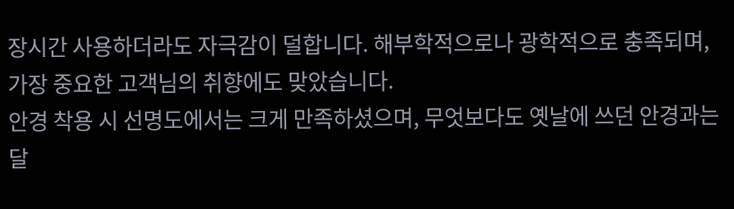장시간 사용하더라도 자극감이 덜합니다. 해부학적으로나 광학적으로 충족되며, 가장 중요한 고객님의 취향에도 맞았습니다.
안경 착용 시 선명도에서는 크게 만족하셨으며, 무엇보다도 옛날에 쓰던 안경과는 달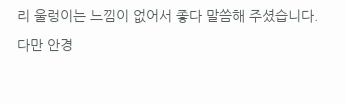리 울렁이는 느낌이 없어서 좋다 말씀해 주셨습니다.
다만 안경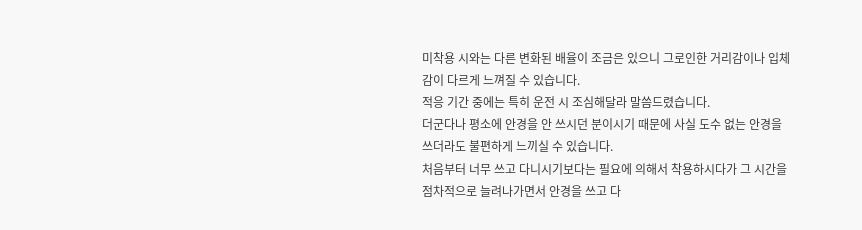미착용 시와는 다른 변화된 배율이 조금은 있으니 그로인한 거리감이나 입체감이 다르게 느껴질 수 있습니다.
적응 기간 중에는 특히 운전 시 조심해달라 말씀드렸습니다.
더군다나 평소에 안경을 안 쓰시던 분이시기 때문에 사실 도수 없는 안경을 쓰더라도 불편하게 느끼실 수 있습니다.
처음부터 너무 쓰고 다니시기보다는 필요에 의해서 착용하시다가 그 시간을 점차적으로 늘려나가면서 안경을 쓰고 다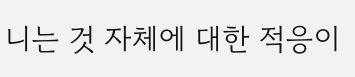니는 것 자체에 대한 적응이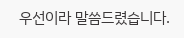우선이라 말씀드렸습니다.